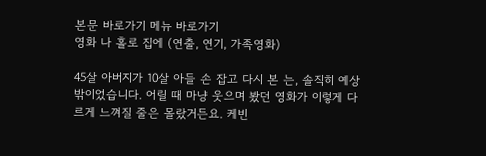본문 바로가기 메뉴 바로가기
영화 나 홀로 집에 (연출, 연기, 가족영화)

45살 아버지가 10살 아들 손 잡고 다시 본 는, 솔직히 예상 밖이었습니다. 어릴 때 마냥 웃으며 봤던 영화가 이렇게 다르게 느껴질 줄은 몰랐거든요. 케빈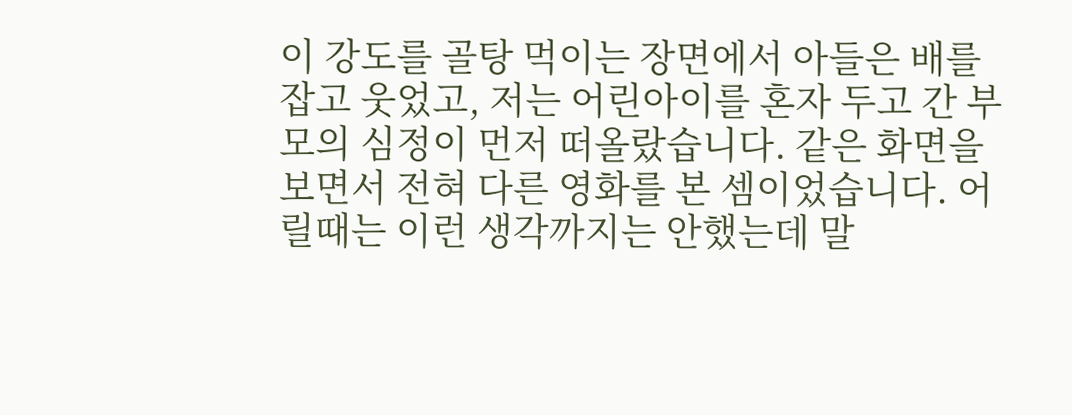이 강도를 골탕 먹이는 장면에서 아들은 배를 잡고 웃었고, 저는 어린아이를 혼자 두고 간 부모의 심정이 먼저 떠올랐습니다. 같은 화면을 보면서 전혀 다른 영화를 본 셈이었습니다. 어릴때는 이런 생각까지는 안했는데 말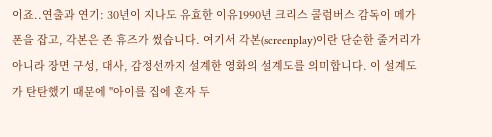이죠..연출과 연기: 30년이 지나도 유효한 이유1990년 크리스 콜럼버스 감독이 메가폰을 잡고, 각본은 존 휴즈가 썼습니다. 여기서 각본(screenplay)이란 단순한 줄거리가 아니라 장면 구성, 대사, 감정선까지 설계한 영화의 설계도를 의미합니다. 이 설계도가 탄탄했기 때문에 "아이를 집에 혼자 두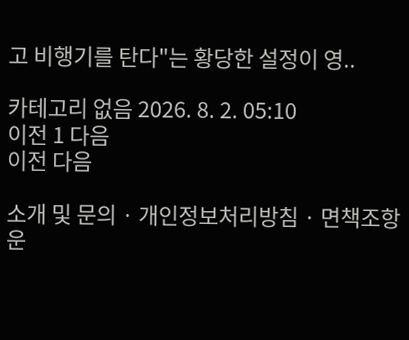고 비행기를 탄다"는 황당한 설정이 영..

카테고리 없음 2026. 8. 2. 05:10
이전 1 다음
이전 다음

소개 및 문의 · 개인정보처리방침 · 면책조항
운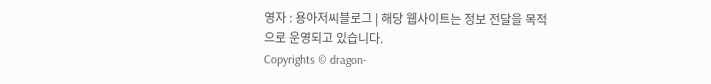영자 : 용아저씨블로그 | 해당 웹사이트는 정보 전달을 목적으로 운영되고 있습니다.
Copyrights © dragon-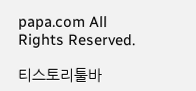papa.com All Rights Reserved.

티스토리툴바